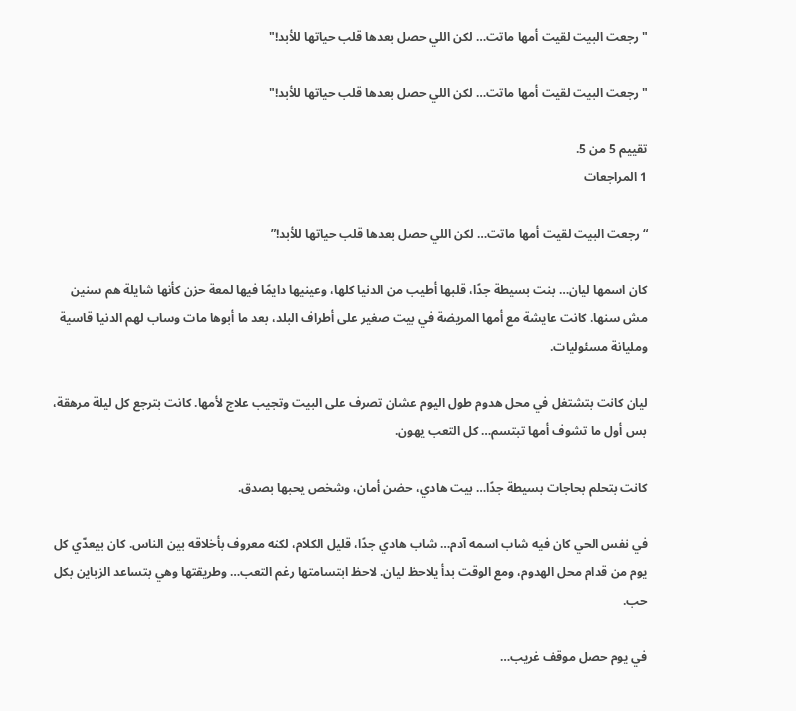"رجعت البيت لقيت أمها ماتت… لكن اللي حصل بعدها قلب حياتها للأبد!"

"رجعت البيت لقيت أمها ماتت… لكن اللي حصل بعدها قلب حياتها للأبد!"

تقييم 5 من 5.
1 المراجعات

“رجعت البيت لقيت أمها ماتت… لكن اللي حصل بعدها قلب حياتها للأبد!”

كان اسمها ليان… بنت بسيطة جدًا، قلبها أطيب من الدنيا كلها، وعينيها دايمًا فيها لمعة حزن كأنها شايلة هم سنين مش سنها. كانت عايشة مع أمها المريضة في بيت صغير على أطراف البلد، بعد ما أبوها مات وساب لهم الدنيا قاسية ومليانة مسئوليات.

ليان كانت بتشتغل في محل هدوم طول اليوم عشان تصرف على البيت وتجيب علاج لأمها. كانت بترجع كل ليلة مرهقة، بس أول ما تشوف أمها تبتسم… كل التعب يهون.

كانت بتحلم بحاجات بسيطة جدًا… بيت هادي، حضن أمان، وشخص يحبها بصدق.

في نفس الحي كان فيه شاب اسمه آدم… شاب هادي جدًا، قليل الكلام، لكنه معروف بأخلاقه بين الناس. كان بيعدّي كل يوم من قدام محل الهدوم، ومع الوقت بدأ يلاحظ ليان. لاحظ ابتسامتها رغم التعب… وطريقتها وهي بتساعد الزباين بكل حب.

في يوم حصل موقف غريب…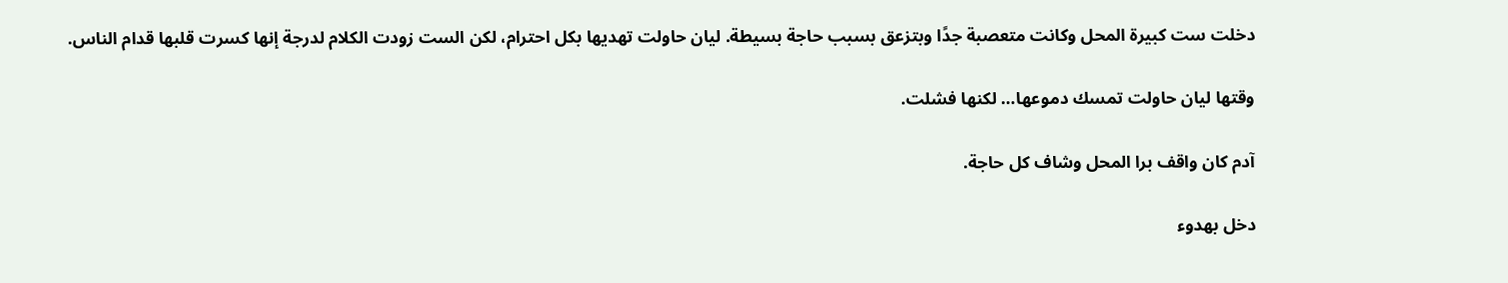دخلت ست كبيرة المحل وكانت متعصبة جدًا وبتزعق بسبب حاجة بسيطة. ليان حاولت تهديها بكل احترام، لكن الست زودت الكلام لدرجة إنها كسرت قلبها قدام الناس.

وقتها ليان حاولت تمسك دموعها… لكنها فشلت.

آدم كان واقف برا المحل وشاف كل حاجة.

دخل بهدوء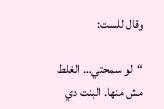وقال للست:

“لو سمحتي… الغلط مش منها. البنت دي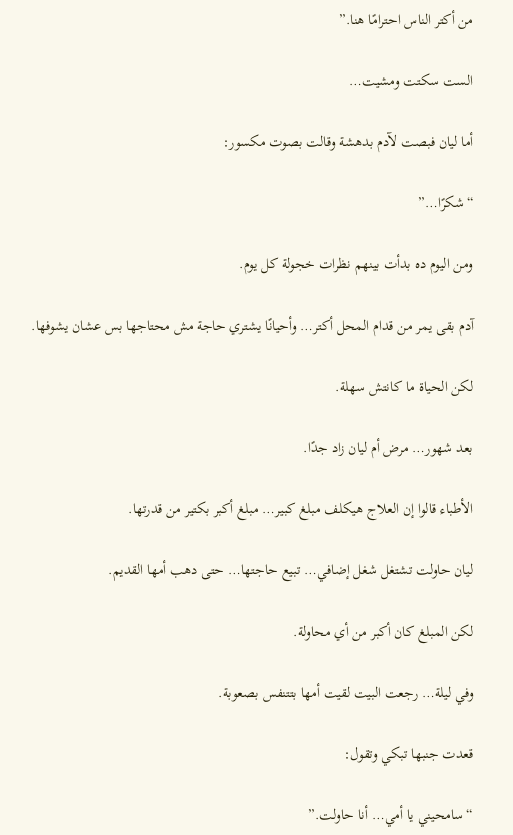من أكتر الناس احترامًا هنا.”

الست سكتت ومشيت…

أما ليان فبصت لآدم بدهشة وقالت بصوت مكسور:

“شكرًا…”

ومن اليوم ده بدأت بينهم نظرات خجولة كل يوم.

آدم بقى يمر من قدام المحل أكتر… وأحيانًا يشتري حاجة مش محتاجها بس عشان يشوفها.

لكن الحياة ما كانتش سهلة.

بعد شهور… مرض أم ليان زاد جدًا.

الأطباء قالوا إن العلاج هيكلف مبلغ كبير… مبلغ أكبر بكتير من قدرتها.

ليان حاولت تشتغل شغل إضافي… تبيع حاجتها… حتى دهب أمها القديم.

لكن المبلغ كان أكبر من أي محاولة.

وفي ليلة… رجعت البيت لقيت أمها بتتنفس بصعوبة.

قعدت جنبها تبكي وتقول:

“سامحيني يا أمي… أنا حاولت.”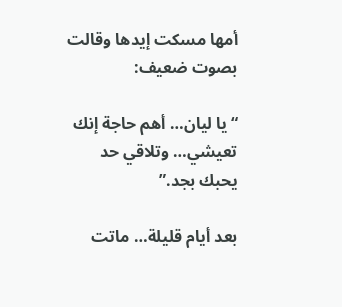أمها مسكت إيدها وقالت بصوت ضعيف:

“يا ليان… أهم حاجة إنك تعيشي… وتلاقي حد يحبك بجد.”

بعد أيام قليلة… ماتت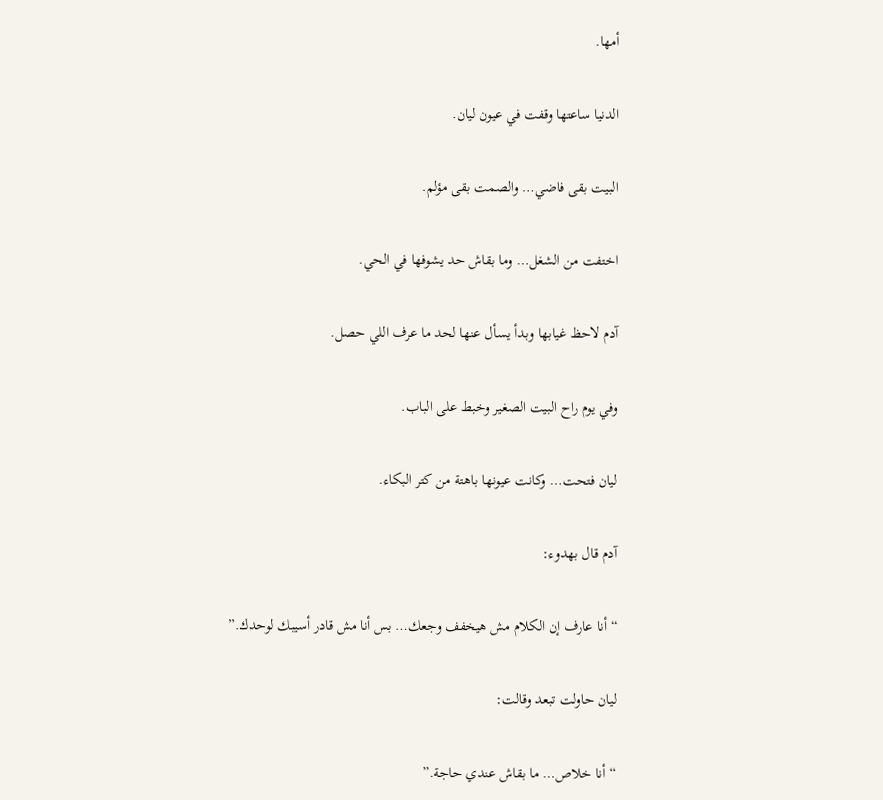أمها.

الدنيا ساعتها وقفت في عيون ليان.

البيت بقى فاضي… والصمت بقى مؤلم.

اختفت من الشغل… وما بقاش حد يشوفها في الحي.

آدم لاحظ غيابها وبدأ يسأل عنها لحد ما عرف اللي حصل.

وفي يوم راح البيت الصغير وخبط على الباب.

ليان فتحت… وكانت عيونها باهتة من كتر البكاء.

آدم قال بهدوء:

“أنا عارف إن الكلام مش هيخفف وجعك… بس أنا مش قادر أسيبك لوحدك.”

ليان حاولت تبعد وقالت:

“أنا خلاص… ما بقاش عندي حاجة.”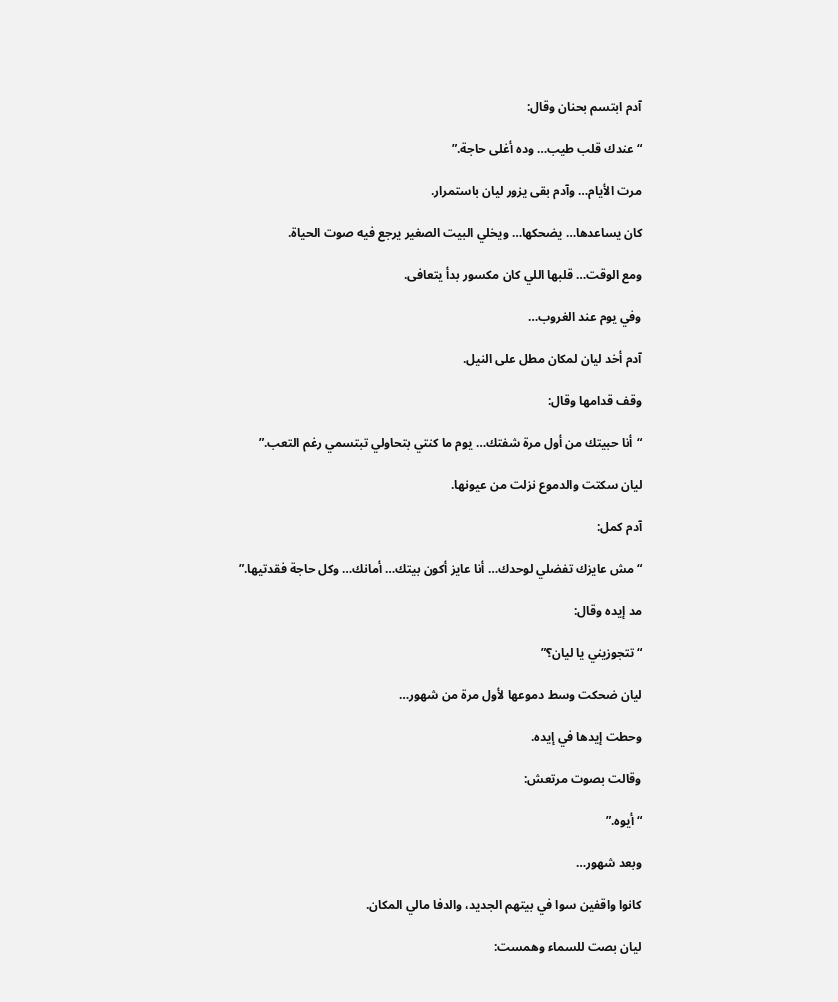آدم ابتسم بحنان وقال:

“عندك قلب طيب… وده أغلى حاجة.”

مرت الأيام… وآدم بقى يزور ليان باستمرار.

كان يساعدها… يضحكها… ويخلي البيت الصغير يرجع فيه صوت الحياة.

ومع الوقت… قلبها اللي كان مكسور بدأ يتعافى.

وفي يوم عند الغروب…

آدم أخد ليان لمكان مطل على النيل.

وقف قدامها وقال:

“أنا حبيتك من أول مرة شفتك… يوم ما كنتي بتحاولي تبتسمي رغم التعب.”

ليان سكتت والدموع نزلت من عيونها.

آدم كمل:

“مش عايزك تفضلي لوحدك… أنا عايز أكون بيتك… أمانك… وكل حاجة فقدتيها.”

مد إيده وقال:

“تتجوزيني يا ليان؟”

ليان ضحكت وسط دموعها لأول مرة من شهور…

وحطت إيدها في إيده.

وقالت بصوت مرتعش:

“أيوه.”

وبعد شهور…

كانوا واقفين سوا في بيتهم الجديد، والدفا مالي المكان.

ليان بصت للسماء وهمست: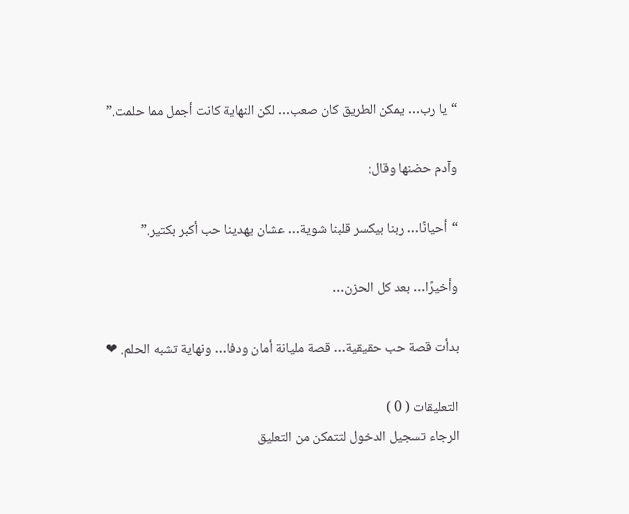“يا رب… يمكن الطريق كان صعب… لكن النهاية كانت أجمل مما حلمت.”

وآدم حضنها وقال:

“أحيانًا… ربنا بيكسر قلبنا شوية… عشان يهدينا حب أكبر بكتير.”

وأخيرًا… بعد كل الحزن…

بدأت قصة حب حقيقية… قصة مليانة أمان ودفا… ونهاية تشبه الحلم. ❤

التعليقات ( 0 )
الرجاء تسجيل الدخول لتتمكن من التعليق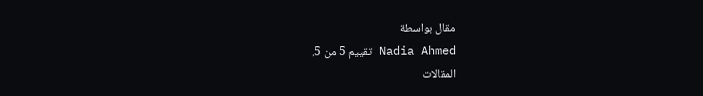مقال بواسطة
Nadia Ahmed تقييم 5 من 5.
المقالات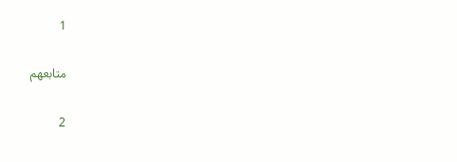1

متابعهم

2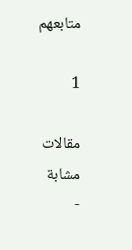متابعهم

1

مقالات مشابة
-